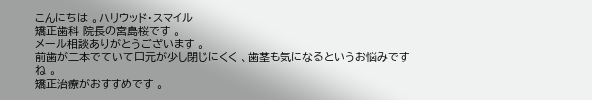こんにちは 。ハリウッド・スマイル
矯正歯科 院長の宮島桜です 。
メール相談ありがとうございます 。
前歯が二本でていて口元が少し閉じにくく 、歯茎も気になるというお悩みですね 。
矯正治療がおすすめです 。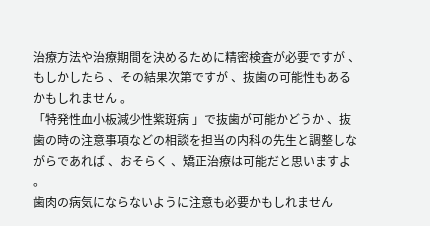治療方法や治療期間を決めるために精密検査が必要ですが 、もしかしたら 、その結果次第ですが 、抜歯の可能性もあるかもしれません 。
「特発性血小板減少性紫斑病 」で抜歯が可能かどうか 、抜歯の時の注意事項などの相談を担当の内科の先生と調整しながらであれば 、おそらく 、矯正治療は可能だと思いますよ 。
歯肉の病気にならないように注意も必要かもしれません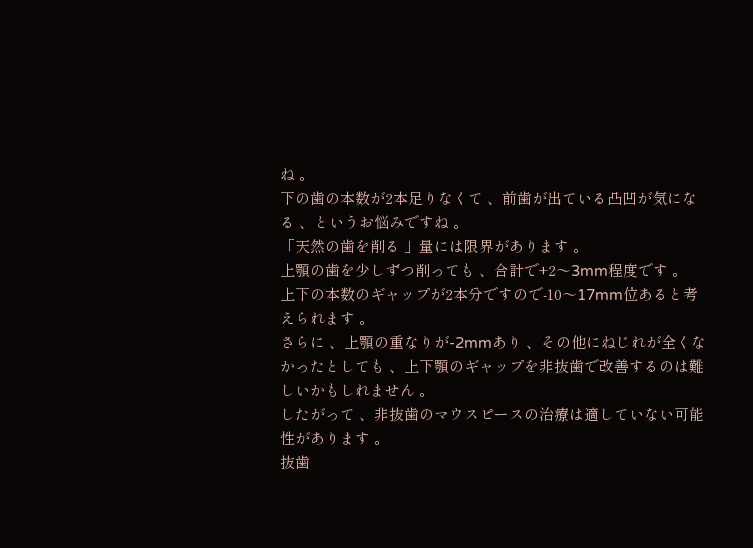ね 。
下の歯の本数が2本足りなくて 、前歯が出ている凸凹が気になる 、というお悩みですね 。
「天然の歯を削る 」量には限界があります 。
上顎の歯を少しずつ削っても 、合計で+2〜3mm程度です 。
上下の本数のギャップが2本分ですので-10〜17mm位あると考えられます 。
さらに 、上顎の重なりが-2mmあり 、その他にねじれが全くなかったとしても 、上下顎のギャップを非抜歯で改善するのは難しいかもしれません 。
したがって 、非抜歯のマウスピースの治療は適していない可能性があります 。
抜歯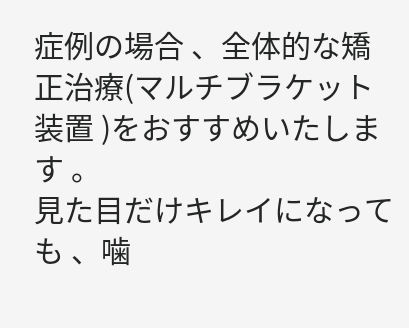症例の場合 、全体的な矯正治療(マルチブラケット装置 )をおすすめいたします 。
見た目だけキレイになっても 、噛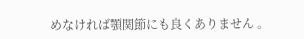めなければ顎関節にも良くありません 。